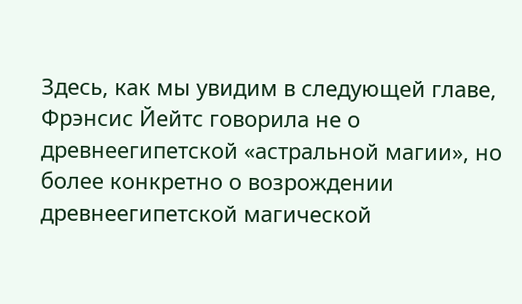Здесь, как мы увидим в следующей главе, Фрэнсис Йейтс говорила не о древнеегипетской «астральной магии», но более конкретно о возрождении древнеегипетской магической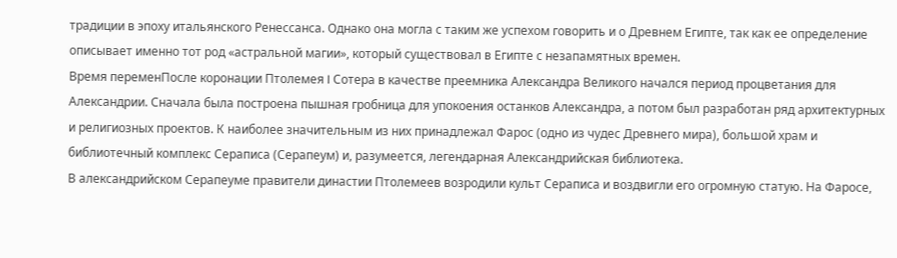традиции в эпоху итальянского Ренессанса. Однако она могла с таким же успехом говорить и о Древнем Египте, так как ее определение описывает именно тот род «астральной магии», который существовал в Египте с незапамятных времен.
Время переменПосле коронации Птолемея I Сотера в качестве преемника Александра Великого начался период процветания для Александрии. Сначала была построена пышная гробница для упокоения останков Александра, а потом был разработан ряд архитектурных и религиозных проектов. К наиболее значительным из них принадлежал Фарос (одно из чудес Древнего мира), большой храм и библиотечный комплекс Сераписа (Серапеум) и, разумеется, легендарная Александрийская библиотека.
В александрийском Серапеуме правители династии Птолемеев возродили культ Сераписа и воздвигли его огромную статую. На Фаросе,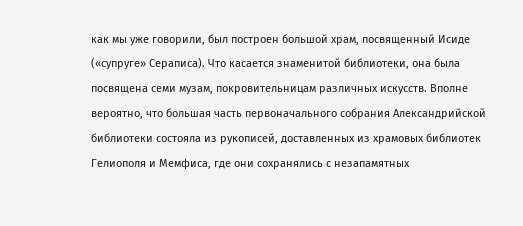как мы уже говорили, был построен большой храм, посвященный Исиде («супруге» Сераписа). Что касается знаменитой библиотеки, она была посвящена семи музам, покровительницам различных искусств. Вполне вероятно, что большая часть первоначального собрания Александрийской библиотеки состояла из рукописей, доставленных из храмовых библиотек Гелиополя и Мемфиса, где они сохранялись с незапамятных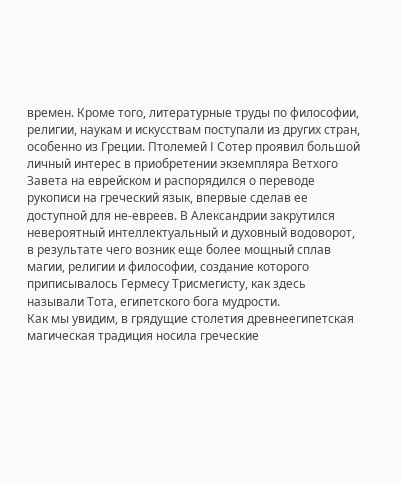времен. Кроме того, литературные труды по философии, религии, наукам и искусствам поступали из других стран, особенно из Греции. Птолемей I Сотер проявил большой личный интерес в приобретении экземпляра Ветхого Завета на еврейском и распорядился о переводе рукописи на греческий язык, впервые сделав ее доступной для не-евреев. В Александрии закрутился невероятный интеллектуальный и духовный водоворот, в результате чего возник еще более мощный сплав магии, религии и философии, создание которого приписывалось Гермесу Трисмегисту, как здесь называли Тота, египетского бога мудрости.
Как мы увидим, в грядущие столетия древнеегипетская магическая традиция носила греческие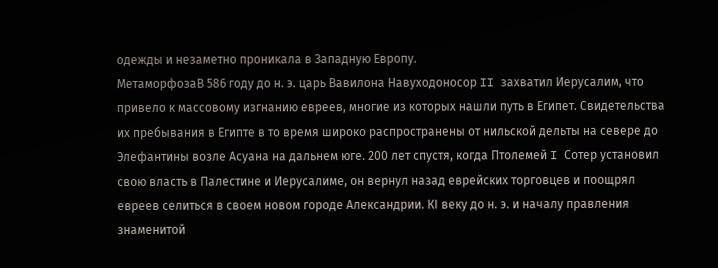одежды и незаметно проникала в Западную Европу.
МетаморфозаВ 586 году до н. э. царь Вавилона Навуходоносор II захватил Иерусалим, что привело к массовому изгнанию евреев, многие из которых нашли путь в Египет. Свидетельства их пребывания в Египте в то время широко распространены от нильской дельты на севере до Элефантины возле Асуана на дальнем юге. 200 лет спустя, когда Птолемей I Сотер установил свою власть в Палестине и Иерусалиме, он вернул назад еврейских торговцев и поощрял евреев селиться в своем новом городе Александрии. КI веку до н. э. и началу правления знаменитой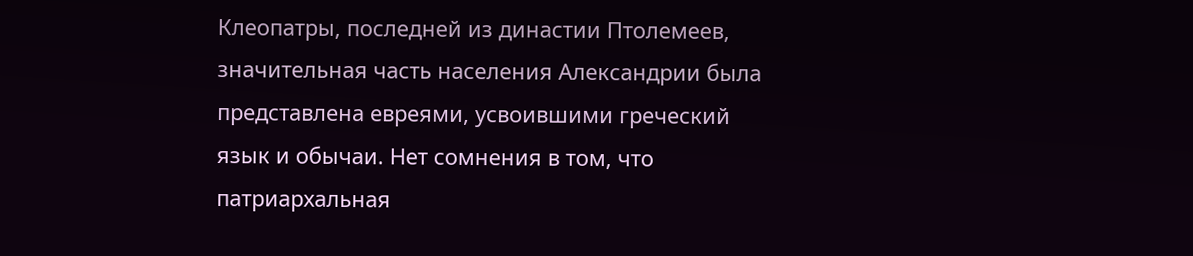Клеопатры, последней из династии Птолемеев, значительная часть населения Александрии была представлена евреями, усвоившими греческий язык и обычаи. Нет сомнения в том, что патриархальная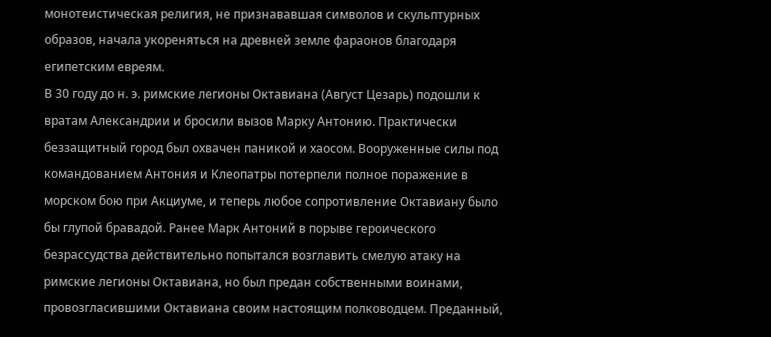монотеистическая религия, не признававшая символов и скульптурных образов, начала укореняться на древней земле фараонов благодаря египетским евреям.
В 30 году до н. э. римские легионы Октавиана (Август Цезарь) подошли к вратам Александрии и бросили вызов Марку Антонию. Практически беззащитный город был охвачен паникой и хаосом. Вооруженные силы под командованием Антония и Клеопатры потерпели полное поражение в морском бою при Акциуме, и теперь любое сопротивление Октавиану было бы глупой бравадой. Ранее Марк Антоний в порыве героического безрассудства действительно попытался возглавить смелую атаку на римские легионы Октавиана, но был предан собственными воинами, провозгласившими Октавиана своим настоящим полководцем. Преданный,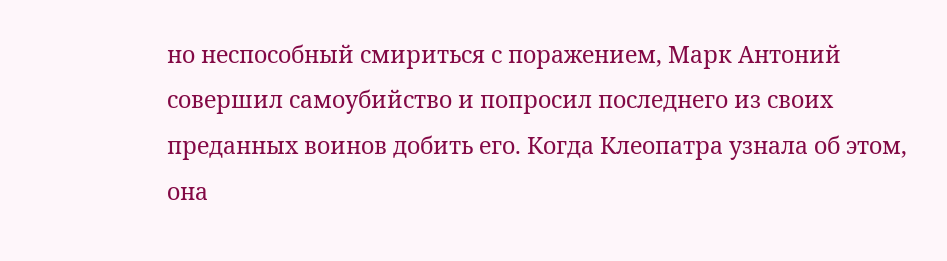но неспособный смириться с поражением, Марк Антоний совершил самоубийство и попросил последнего из своих преданных воинов добить его. Когда Клеопатра узнала об этом, она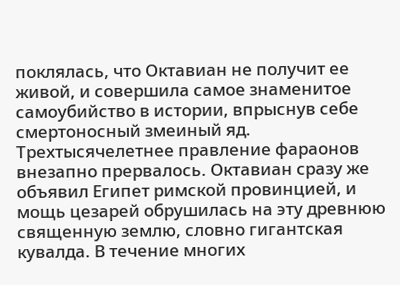поклялась, что Октавиан не получит ее живой, и совершила самое знаменитое самоубийство в истории, впрыснув себе смертоносный змеиный яд.
Трехтысячелетнее правление фараонов внезапно прервалось. Октавиан сразу же объявил Египет римской провинцией, и мощь цезарей обрушилась на эту древнюю священную землю, словно гигантская кувалда. В течение многих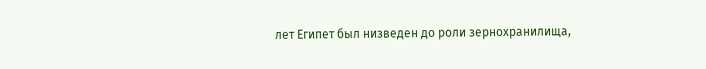лет Египет был низведен до роли зернохранилища,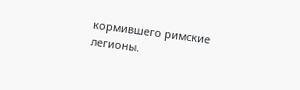кормившего римские легионы.